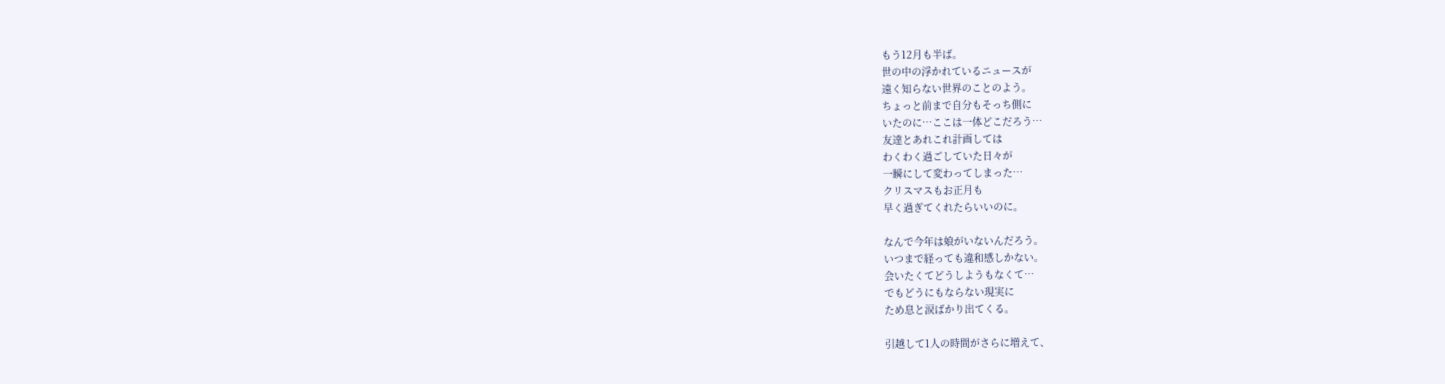もう12月も半ば。
世の中の浮かれているニュースが
遠く知らない世界のことのよう。
ちょっと前まで自分もそっち側に
いたのに…ここは一体どこだろう…
友達とあれこれ計画しては
わくわく過ごしていた日々が
一瞬にして変わってしまった…
クリスマスもお正月も
早く過ぎてくれたらいいのに。

なんで今年は娘がいないんだろう。
いつまで経っても違和感しかない。
会いたくてどうしようもなくて…
でもどうにもならない現実に
ため息と涙ばかり出てくる。

引越して1人の時間がさらに増えて、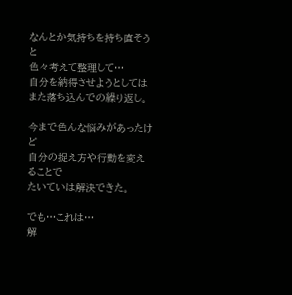なんとか気持ちを持ち直そうと
色々考えて整理して…
自分を納得させようとしては
また落ち込んでの繰り返し。

今まで色んな悩みがあったけど
自分の捉え方や行動を変えることで
たいていは解決できた。

でも…これは…
解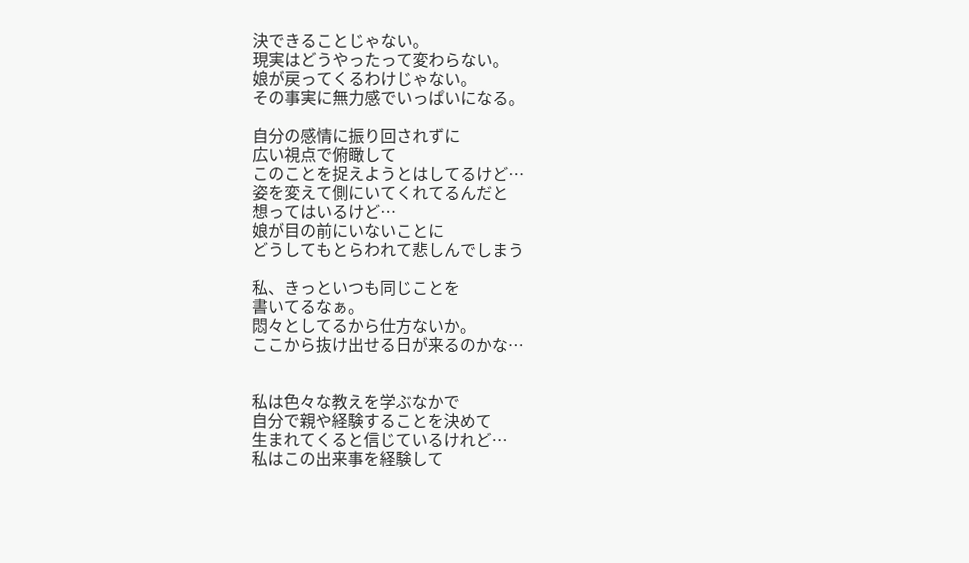決できることじゃない。
現実はどうやったって変わらない。
娘が戻ってくるわけじゃない。
その事実に無力感でいっぱいになる。

自分の感情に振り回されずに
広い視点で俯瞰して
このことを捉えようとはしてるけど…
姿を変えて側にいてくれてるんだと
想ってはいるけど…
娘が目の前にいないことに
どうしてもとらわれて悲しんでしまう

私、きっといつも同じことを
書いてるなぁ。
悶々としてるから仕方ないか。
ここから抜け出せる日が来るのかな…


私は色々な教えを学ぶなかで
自分で親や経験することを決めて
生まれてくると信じているけれど…
私はこの出来事を経験して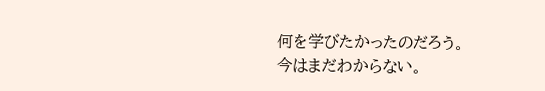何を学びたかったのだろう。
今はまだわからない。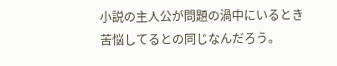小説の主人公が問題の渦中にいるとき
苦悩してるとの同じなんだろう。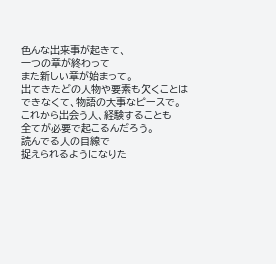色んな出来事が起きて、
一つの章が終わって
また新しい章が始まって。
出てきたどの人物や要素も欠くことは
できなくて、物語の大事なピースで。
これから出会う人、経験することも
全てが必要で起こるんだろう。
読んでる人の目線で
捉えられるようになりた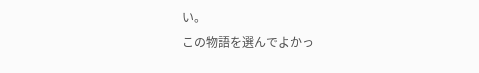い。
この物語を選んでよかっ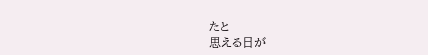たと
思える日が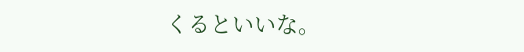くるといいな。